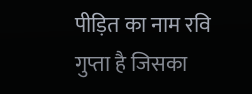पीड़ित का नाम रवि गुप्ता है जिसका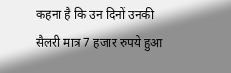कहना है कि उन दिनों उनकी सैलरी मात्र 7 हजार रुपये हुआ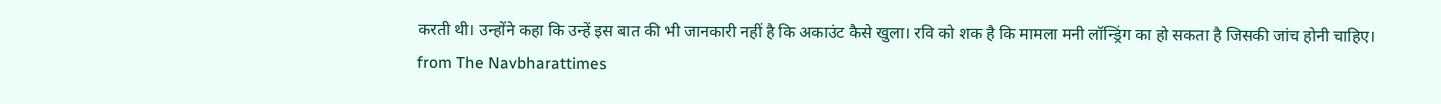करती थी। उन्होंने कहा कि उन्हें इस बात की भी जानकारी नहीं है कि अकाउंट कैसे खुला। रवि को शक है कि मामला मनी लॉन्ड्रिंग का हो सकता है जिसकी जांच होनी चाहिए।
from The Navbharattimes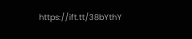https://ift.tt/38bYthY